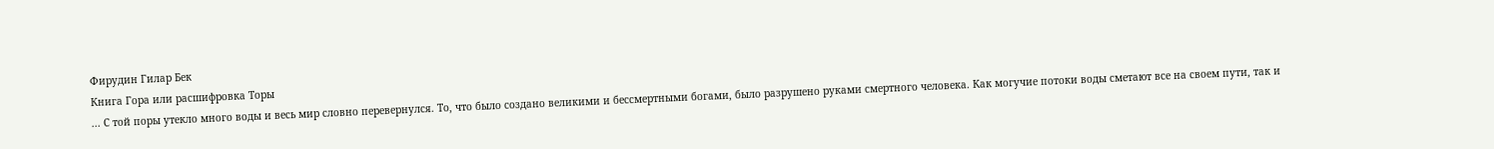Фирудин Гилар Бек
Книга Гора или расшифровка Торы
... С той поры утекло много воды и весь мир словно перевернулся. То, что было создано великими и бессмертными богами, было разрушено руками смертного человека. Как могучие потоки воды сметают все на своем пути, так и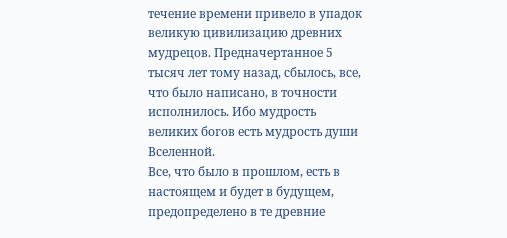течение времени привело в упадок великую цивилизацию древних мудрецов. Предначертанное 5 тысяч лет тому назад, сбылось, все, что было написано, в точности исполнилось. Ибо мудрость великих богов есть мудрость души Вселенной.
Все, что было в прошлом, есть в настоящем и будет в будущем, предопределено в те древние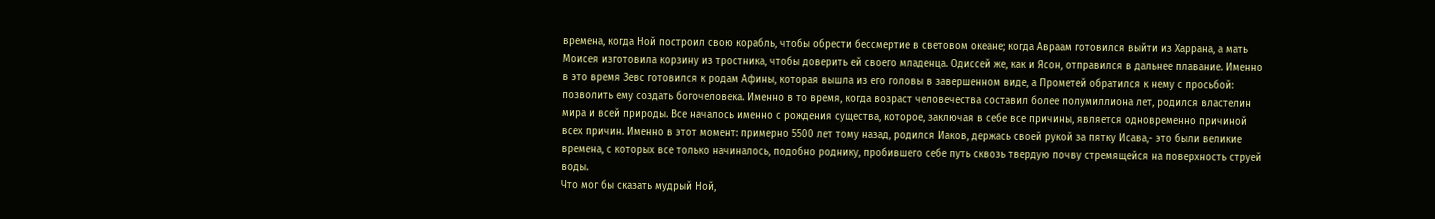времена, когда Ной построил свою корабль, чтобы обрести бессмертие в световом океане; когда Авраам готовился выйти из Харрана, а мать Моисея изготовила корзину из тростника, чтобы доверить ей своего младенца. Одиссей же, как и Ясон, отправился в дальнее плавание. Именно в это время Зевс готовился к родам Афины, которая вышла из его головы в завершенном виде, а Прометей обратился к нему с просьбой: позволить ему создать богочеловека. Именно в то время, когда возраст человечества составил более полумиллиона лет, родился властелин мира и всей природы. Все началось именно с рождения существа, которое, заключая в себе все причины, является одновременно причиной всех причин. Именно в этот момент: примерно 5500 лет тому назад, родился Иаков, держась своей рукой за пятку Исава,- это были великие времена, с которых все только начиналось, подобно роднику, пробившего себе путь сквозь твердую почву стремящейся на поверхность струей воды.
Что мог бы сказать мудрый Ной,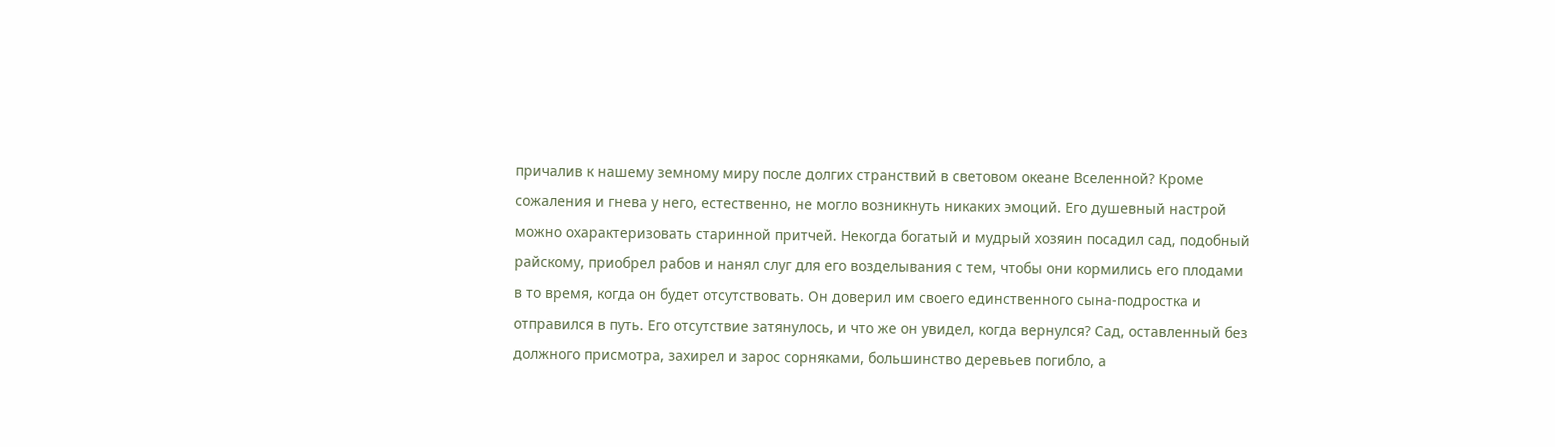причалив к нашему земному миру после долгих странствий в световом океане Вселенной? Кроме сожаления и гнева у него, естественно, не могло возникнуть никаких эмоций. Его душевный настрой можно охарактеризовать старинной притчей. Некогда богатый и мудрый хозяин посадил сад, подобный райскому, приобрел рабов и нанял слуг для его возделывания с тем, чтобы они кормились его плодами в то время, когда он будет отсутствовать. Он доверил им своего единственного сына-подростка и отправился в путь. Его отсутствие затянулось, и что же он увидел, когда вернулся? Сад, оставленный без должного присмотра, захирел и зарос сорняками, большинство деревьев погибло, а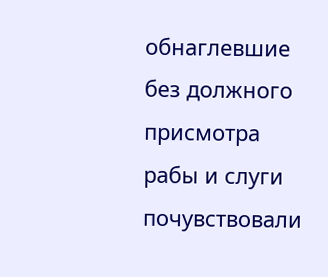обнаглевшие без должного присмотра рабы и слуги почувствовали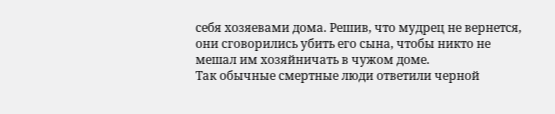себя хозяевами дома. Решив, что мудрец не вернется, они сговорились убить его сына, чтобы никто не мешал им хозяйничать в чужом доме.
Так обычные смертные люди ответили черной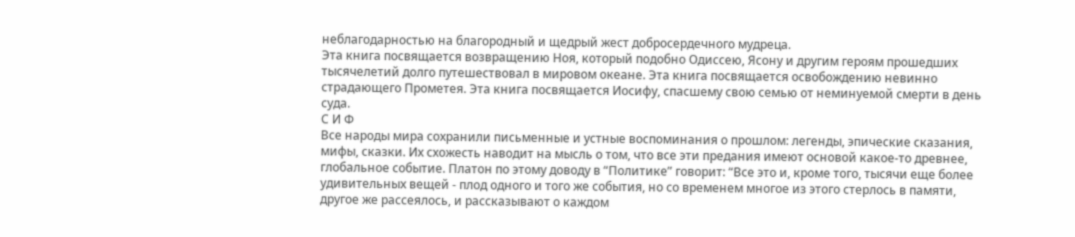неблагодарностью на благородный и щедрый жест добросердечного мудреца.
Эта книга посвящается возвращению Ноя, который подобно Одиссею, Ясону и другим героям прошедших тысячелетий долго путешествовал в мировом океане. Эта книга посвящается освобождению невинно страдающего Прометея. Эта книга посвящается Иосифу, спасшему свою семью от неминуемой смерти в день суда.
С И Ф
Все народы мира сохранили письменные и устные воспоминания о прошлом: легенды, эпические сказания, мифы, сказки. Их схожесть наводит на мысль о том, что все эти предания имеют основой какое-то древнее, глобальное событие. Платон по этому доводу в “Политике” говорит: “Все это и, кроме того, тысячи еще более удивительных вещей - плод одного и того же события, но со временем многое из этого стерлось в памяти, другое же рассеялось, и рассказывают о каждом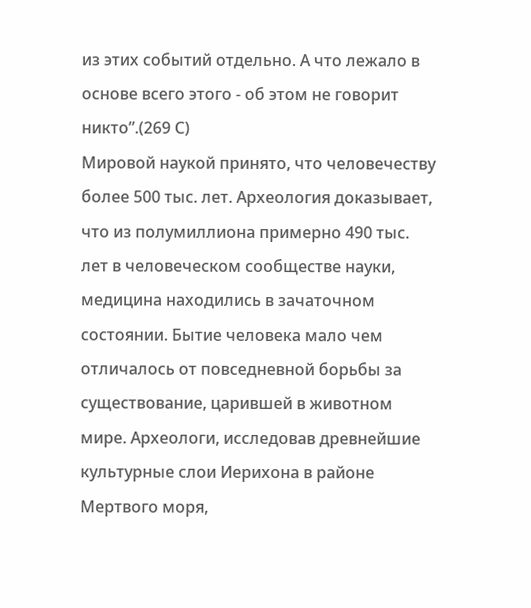из этих событий отдельно. А что лежало в основе всего этого - об этом не говорит никто”.(269 С)
Мировой наукой принято, что человечеству более 500 тыс. лет. Археология доказывает, что из полумиллиона примерно 490 тыс. лет в человеческом сообществе науки, медицина находились в зачаточном состоянии. Бытие человека мало чем отличалось от повседневной борьбы за существование, царившей в животном мире. Археологи, исследовав древнейшие культурные слои Иерихона в районе Мертвого моря,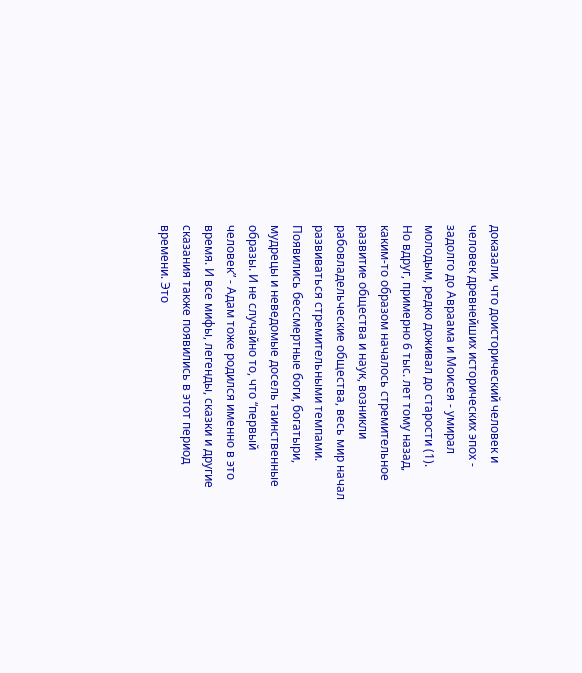доказали, что доисторический человек и человек древнейших исторических эпох - задолго до Авраама и Моисея - умирал молодым, редко доживал до старости (1).
Но вдруг, примерно 6 тыс. лет тому назад, каким-то образом началось стремительное развитие общества и наук, возникли рабовладельческие общества, весь мир начал развиваться стремительными темпами. Появились бессмертные боги, богатыри, мудрецы и неведомые досель таинственные образы. И не случайно то, что “первый человек” - Адам тоже родился именно в это время. И все мифы, легенды, сказки и другие сказания также появились в этот период времени. Это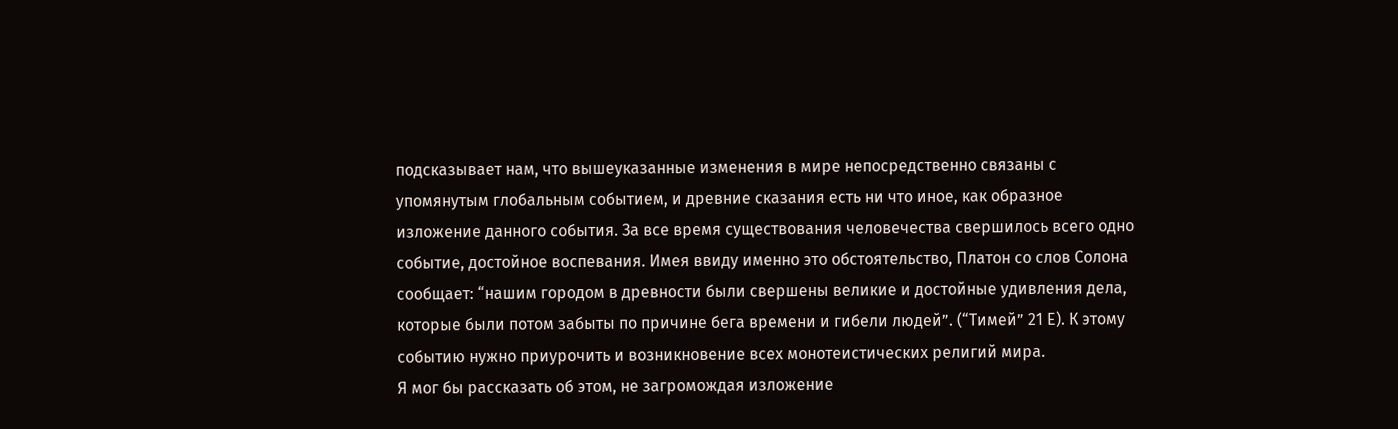подсказывает нам, что вышеуказанные изменения в мире непосредственно связаны с упомянутым глобальным событием, и древние сказания есть ни что иное, как образное изложение данного события. За все время существования человечества свершилось всего одно событие, достойное воспевания. Имея ввиду именно это обстоятельство, Платон со слов Солона сообщает: “нашим городом в древности были свершены великие и достойные удивления дела, которые были потом забыты по причине бега времени и гибели людей”. (“Тимей” 21 Е). К этому событию нужно приурочить и возникновение всех монотеистических религий мира.
Я мог бы рассказать об этом, не загромождая изложение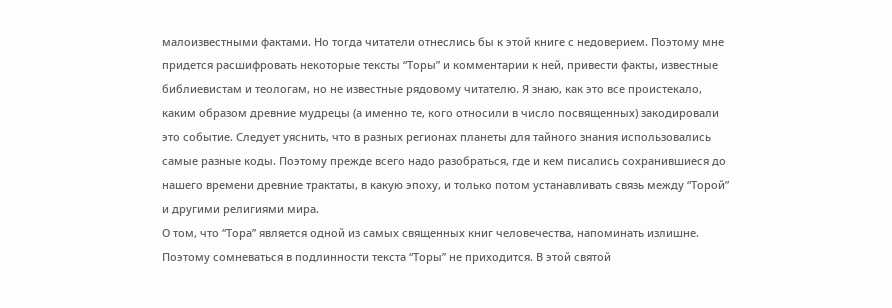малоизвестными фактами. Но тогда читатели отнеслись бы к этой книге с недоверием. Поэтому мне придется расшифровать некоторые тексты “Торы” и комментарии к ней, привести факты, известные библиевистам и теологам, но не известные рядовому читателю. Я знаю, как это все проистекало, каким образом древние мудрецы (а именно те, кого относили в число посвященных) закодировали это событие. Следует уяснить, что в разных регионах планеты для тайного знания использовались самые разные коды. Поэтому прежде всего надо разобраться, где и кем писались сохранившиеся до нашего времени древние трактаты, в какую эпоху, и только потом устанавливать связь между “Торой” и другими религиями мира.
О том, что “Тора” является одной из самых священных книг человечества, напоминать излишне. Поэтому сомневаться в подлинности текста “Торы” не приходится. В этой святой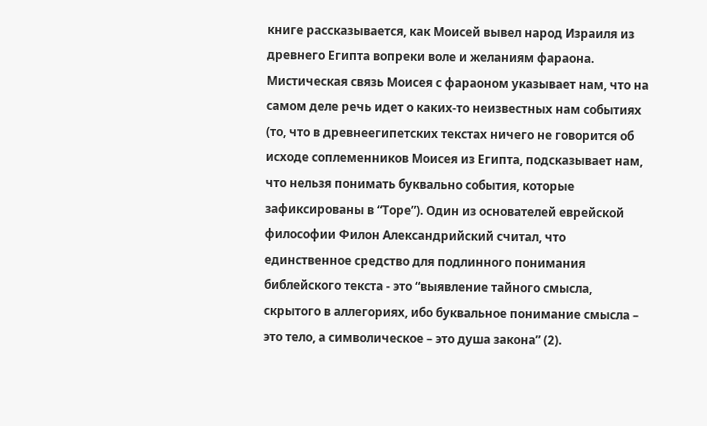книге рассказывается, как Моисей вывел народ Израиля из древнего Египта вопреки воле и желаниям фараона. Мистическая связь Моисея с фараоном указывает нам, что на самом деле речь идет о каких-то неизвестных нам событиях (то, что в древнеегипетских текстах ничего не говорится об исходе соплеменников Моисея из Египта, подсказывает нам, что нельзя понимать буквально события, которые зафиксированы в “Торе”). Один из основателей еврейской философии Филон Александрийский считал, что единственное средство для подлинного понимания библейского текста - это “выявление тайного смысла, скрытого в аллегориях, ибо буквальное понимание смысла – это тело, а символическое – это душа закона” (2).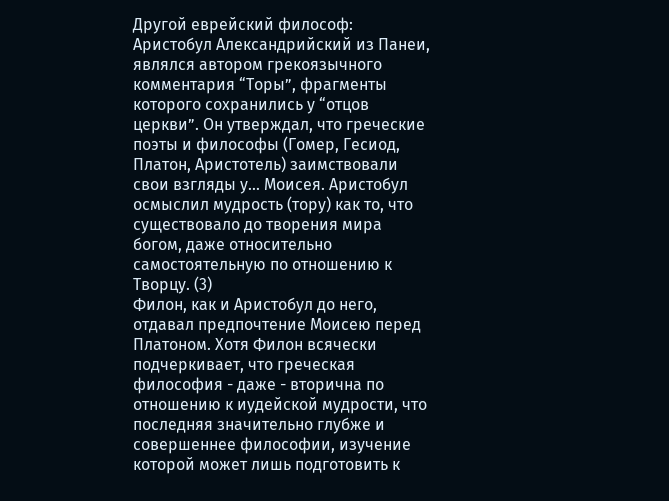Другой еврейский философ: Аристобул Александрийский из Панеи, являлся автором грекоязычного комментария “Торы”, фрагменты которого сохранились у “отцов церкви”. Он утверждал, что греческие поэты и философы (Гомер, Гесиод, Платон, Аристотель) заимствовали свои взгляды у... Моисея. Аристобул осмыслил мудрость (тору) как то, что существовало до творения мира богом, даже относительно самостоятельную по отношению к Творцу. (3)
Филон, как и Аристобул до него, отдавал предпочтение Моисею перед Платоном. Хотя Филон всячески подчеркивает, что греческая философия - даже - вторична по отношению к иудейской мудрости, что последняя значительно глубже и совершеннее философии, изучение которой может лишь подготовить к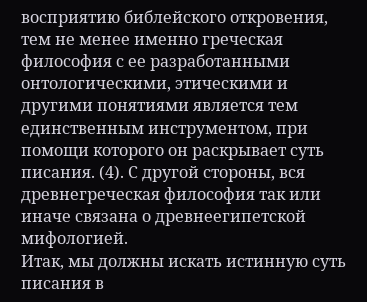восприятию библейского откровения, тем не менее именно греческая философия с ее разработанными онтологическими, этическими и другими понятиями является тем единственным инструментом, при помощи которого он раскрывает суть писания. (4). С другой стороны, вся древнегреческая философия так или иначе связана о древнеегипетской мифологией.
Итак, мы должны искать истинную суть писания в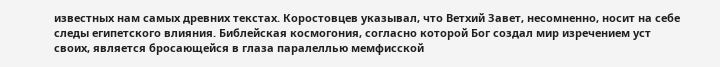известных нам самых древних текстах. Коростовцев указывал, что Ветхий Завет, несомненно, носит на себе следы египетского влияния. Библейская космогония, согласно которой Бог создал мир изречением уст своих, является бросающейся в глаза паралеллью мемфисской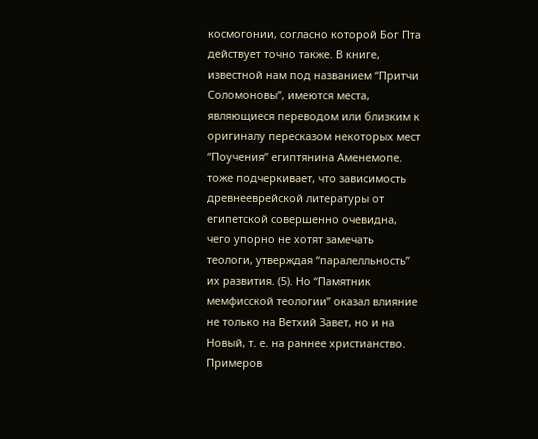космогонии, согласно которой Бог Пта действует точно также. В книге, известной нам под названием “Притчи Соломоновы”, имеются места, являющиеся переводом или близким к оригиналу пересказом некоторых мест “Поучения” египтянина Аменемопе. тоже подчеркивает, что зависимость древнееврейской литературы от египетской совершенно очевидна, чего упорно не хотят замечать теологи, утверждая “паралелльность” их развития. (5). Но “Памятник мемфисской теологии” оказал влияние не только на Ветхий Завет, но и на Новый, т. е. на раннее христианство. Примеров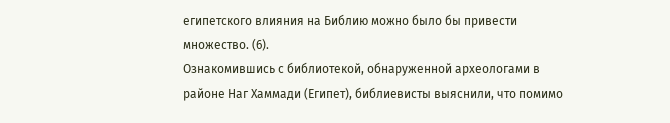египетского влияния на Библию можно было бы привести множество. (6).
Ознакомившись с библиотекой, обнаруженной археологами в районе Наг Хаммади (Египет), библиевисты выяснили, что помимо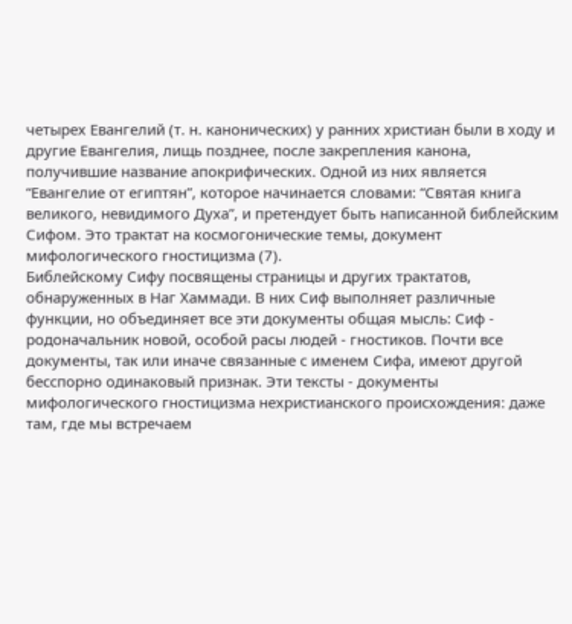четырех Евангелий (т. н. канонических) у ранних христиан были в ходу и другие Евангелия, лищь позднее, после закрепления канона, получившие название апокрифических. Одной из них является “Евангелие от египтян”, которое начинается словами: “Святая книга великого, невидимого Духа”, и претендует быть написанной библейским Сифом. Это трактат на космогонические темы, документ мифологического гностицизма (7).
Библейскому Сифу посвящены страницы и других трактатов, обнаруженных в Наг Хаммади. В них Сиф выполняет различные функции, но объединяет все эти документы общая мысль: Сиф - родоначальник новой, особой расы людей - гностиков. Почти все документы, так или иначе связанные с именем Сифа, имеют другой бесспорно одинаковый признак. Эти тексты - документы мифологического гностицизма нехристианского происхождения: даже там, где мы встречаем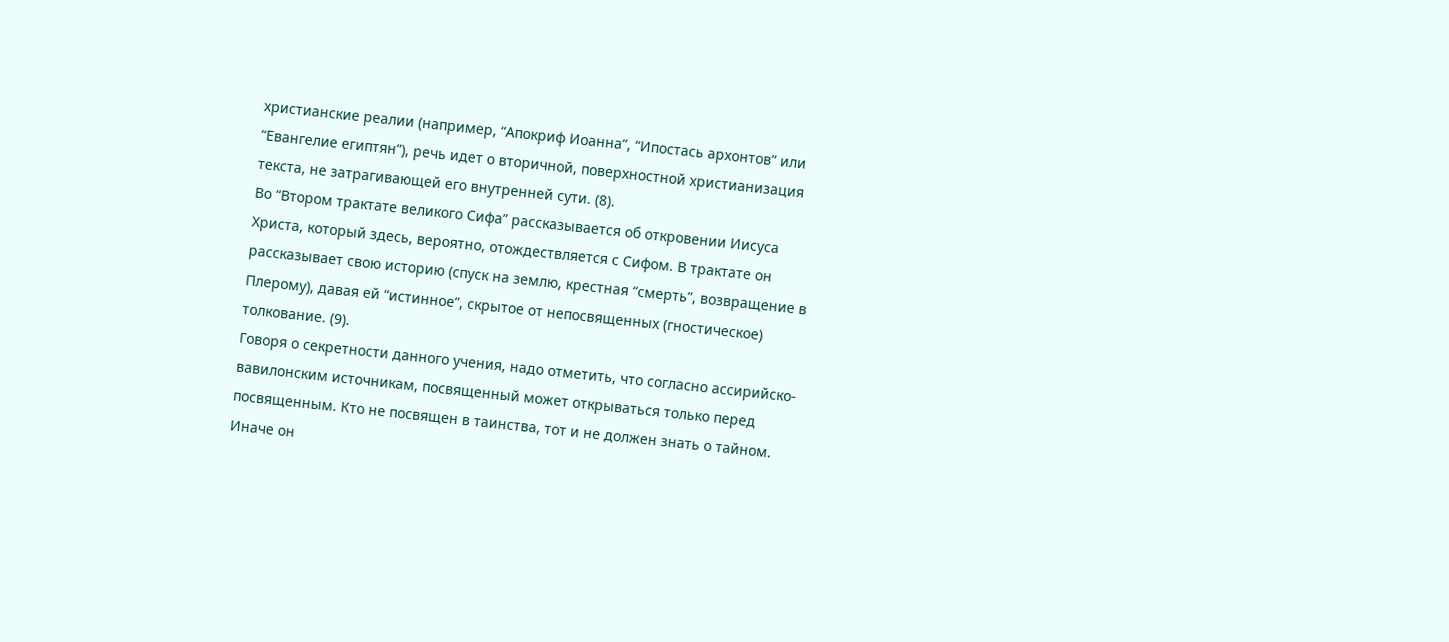христианские реалии (например, “Апокриф Иоанна”, “Ипостась архонтов” или “Евангелие египтян”), речь идет о вторичной, поверхностной христианизация текста, не затрагивающей его внутренней сути. (8).
Во “Втором трактате великого Сифа” рассказывается об откровении Иисуса Христа, который здесь, вероятно, отождествляется с Сифом. В трактате он рассказывает свою историю (спуск на землю, крестная “смерть”, возвращение в Плерому), давая ей “истинное”, скрытое от непосвященных (гностическое) толкование. (9).
Говоря о секретности данного учения, надо отметить, что согласно ассирийско-вавилонским источникам, посвященный может открываться только перед посвященным. Кто не посвящен в таинства, тот и не должен знать о тайном. Иначе он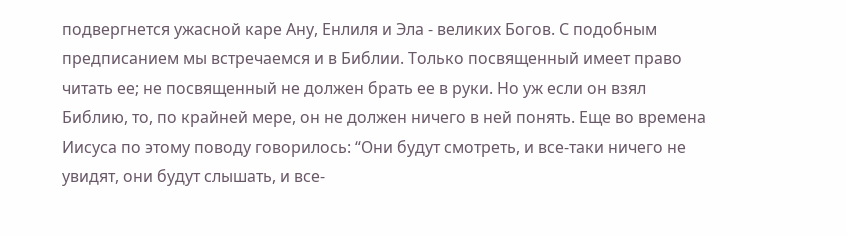подвергнется ужасной каре Ану, Енлиля и Эла - великих Богов. С подобным предписанием мы встречаемся и в Библии. Только посвященный имеет право читать ее; не посвященный не должен брать ее в руки. Но уж если он взял Библию, то, по крайней мере, он не должен ничего в ней понять. Еще во времена Иисуса по этому поводу говорилось: “Они будут смотреть, и все-таки ничего не увидят, они будут слышать, и все-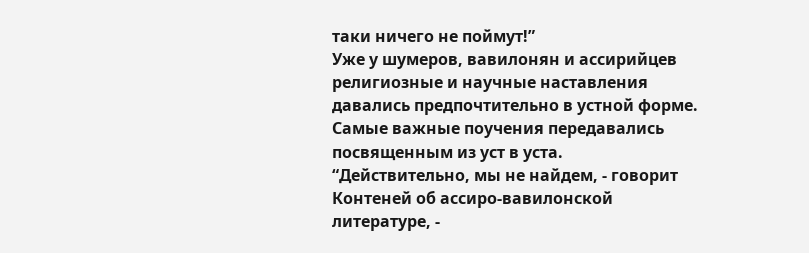таки ничего не поймут!”
Уже у шумеров, вавилонян и ассирийцев религиозные и научные наставления давались предпочтительно в устной форме. Самые важные поучения передавались посвященным из уст в уста. “Действительно, мы не найдем, - говорит Контеней об ассиро-вавилонской литературе, -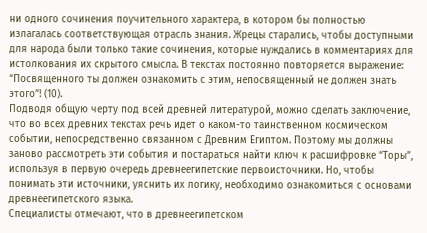ни одного сочинения поучительного характера, в котором бы полностью излагалась соответствующая отрасль знания. Жрецы старались, чтобы доступными для народа были только такие сочинения, которые нуждались в комментариях для истолкования их скрытого смысла. В текстах постоянно повторяется выражение: “Посвященного ты должен ознакомить с этим, непосвященный не должен знать этого”! (10).
Подводя общую черту под всей древней литературой, можно сделать заключение, что во всех древних текстах речь идет о каком-то таинственном космическом событии, непосредственно связанном с Древним Египтом. Поэтому мы должны заново рассмотреть эти события и постараться найти ключ к расшифровке “Торы”, используя в первую очередь древнеегипетские первоисточники. Но, чтобы понимать эти источники, уяснить их логику, необходимо ознакомиться с основами древнеегипетского языка.
Специалисты отмечают, что в древнеегипетском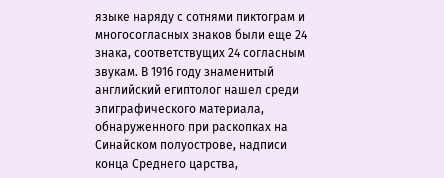языке наряду с сотнями пиктограм и многосогласных знаков были еще 24 знака, соответствущих 24 согласным звукам. В 1916 году знаменитый английский египтолог нашел среди эпиграфического материала, обнаруженного при раскопках на Синайском полуострове, надписи конца Среднего царства,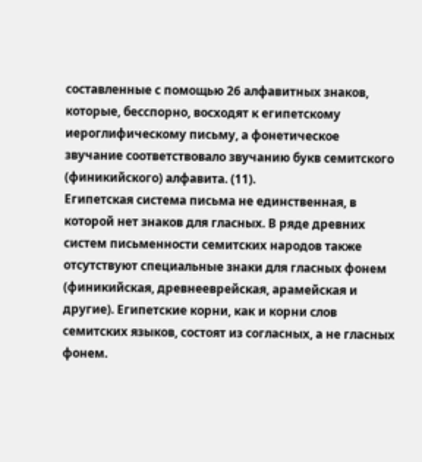составленные с помощью 26 алфавитных знаков, которые, бесспорно, восходят к египетскому иероглифическому письму, а фонетическое звучание соответствовало звучанию букв семитского (финикийского) алфавита. (11).
Египетская система письма не единственная, в которой нет знаков для гласных. В ряде древних систем письменности семитских народов также отсутствуют специальные знаки для гласных фонем (финикийская, древнееврейская, арамейская и другие). Египетские корни, как и корни слов семитских языков, состоят из согласных, а не гласных фонем.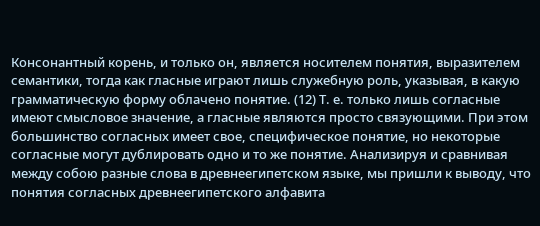Консонантный корень, и только он, является носителем понятия, выразителем семантики, тогда как гласные играют лишь служебную роль, указывая, в какую грамматическую форму облачено понятие. (12) Т. е. только лишь согласные имеют смысловое значение, а гласные являются просто связующими. При этом большинство согласных имеет свое, специфическое понятие, но некоторые согласные могут дублировать одно и то же понятие. Анализируя и сравнивая между собою разные слова в древнеегипетском языке, мы пришли к выводу, что понятия согласных древнеегипетского алфавита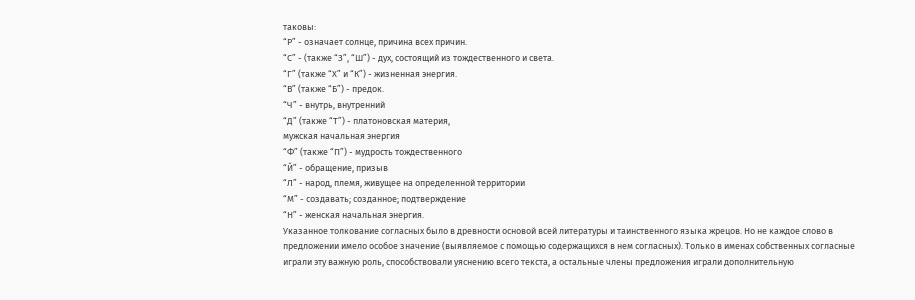таковы:
“Р” - означает солнце, причина всех причин.
“С” - (также “З”, “Ш”) - дух, состоящий из тождественного и света.
“Г” (также “Х” и “К”) - жизненная энергия.
“В” (также “Б”) - предок.
“Ч” - внутрь, внутренний
“Д” (также “Т”) - платоновская материя,
мужская начальная энергия
“Ф” (также “П”) - мудрость тождественного
“Й” - обращение, призыв
“Л” - народ, племя, живущее на определенной территории
“М” - создавать; созданное; подтверждение
“Н” - женская начальная энергия.
Указанное толкование согласных было в древности основой всей литературы и таинственного языка жрецов. Но не каждое слово в предложении имело особое значение (выявляемое с помощью содержащихся в нем согласных). Только в именах собственных согласные играли эту важную роль, способствовали уяснению всего текста, а остальные члены предложения играли дополнительную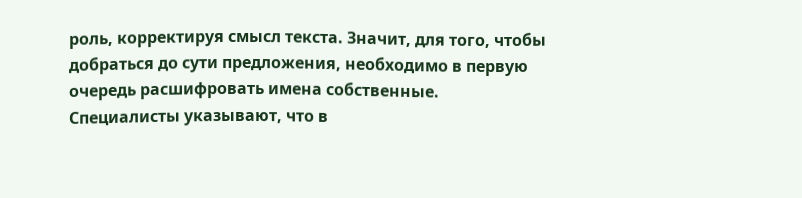роль, корректируя смысл текста. Значит, для того, чтобы добраться до сути предложения, необходимо в первую очередь расшифровать имена собственные.
Специалисты указывают, что в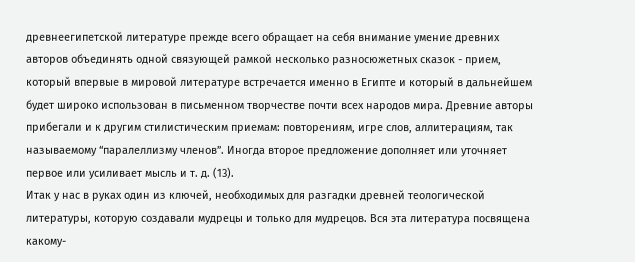древнеегипетской литературе прежде всего обращает на себя внимание умение древних авторов объединять одной связующей рамкой несколько разносюжетных сказок - прием, который впервые в мировой литературе встречается именно в Египте и который в дальнейшем будет широко использован в письменном творчестве почти всех народов мира. Древние авторы прибегали и к другим стилистическим приемам: повторениям, игре слов, аллитерациям, так называемому “паралеллизму членов”. Иногда второе предложение дополняет или уточняет первое или усиливает мысль и т. д. (13).
Итак у нас в руках один из ключей, необходимых для разгадки древней теологической литературы, которую создавали мудрецы и только для мудрецов. Вся эта литература посвящена какому-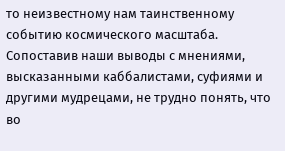то неизвестному нам таинственному событию космического масштаба. Сопоставив наши выводы с мнениями, высказанными каббалистами, суфиями и другими мудрецами, не трудно понять, что во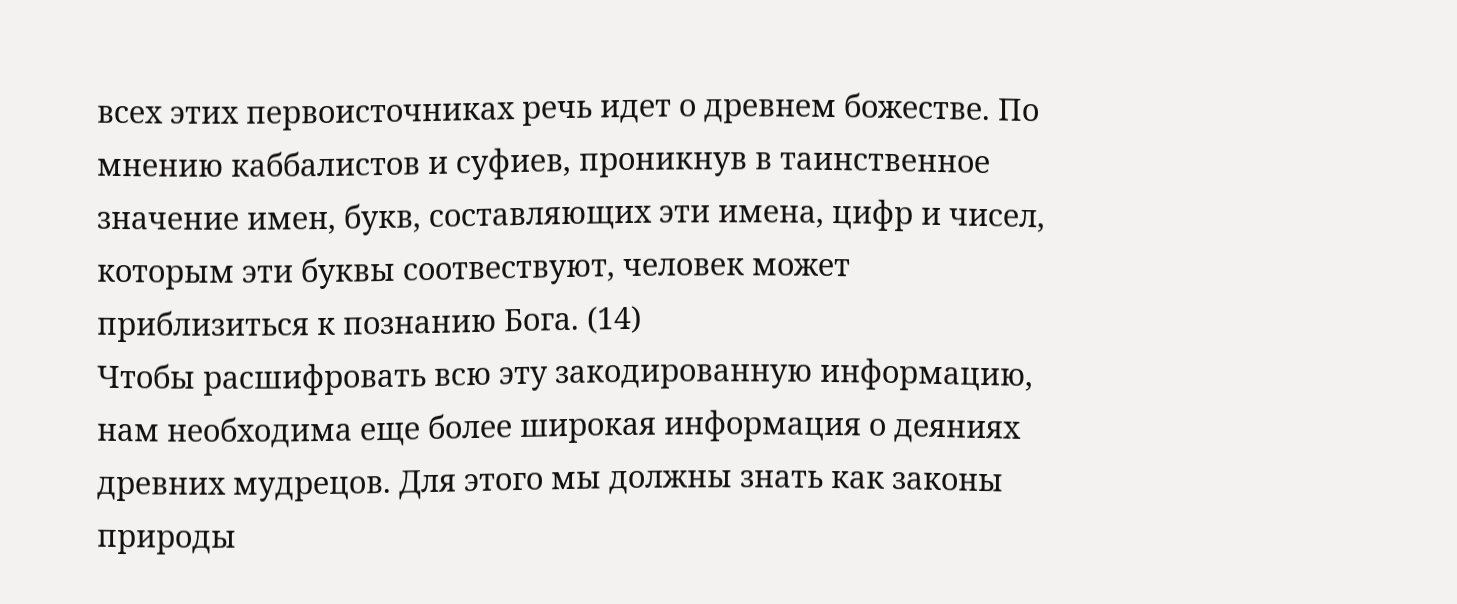всех этих первоисточниках речь идет о древнем божестве. По мнению каббалистов и суфиев, проникнув в таинственное значение имен, букв, составляющих эти имена, цифр и чисел, которым эти буквы соотвествуют, человек может приблизиться к познанию Бога. (14)
Чтобы расшифровать всю эту закодированную информацию, нам необходима еще более широкая информация о деяниях древних мудрецов. Для этого мы должны знать как законы природы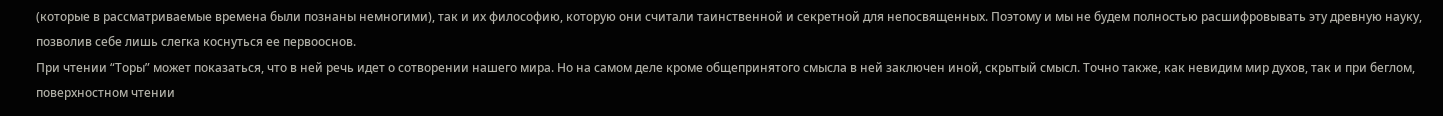(которые в рассматриваемые времена были познаны немногими), так и их философию, которую они считали таинственной и секретной для непосвященных. Поэтому и мы не будем полностью расшифровывать эту древную науку, позволив себе лишь слегка коснуться ее первооснов.
При чтении “Торы” может показаться, что в ней речь идет о сотворении нашего мира. Но на самом деле кроме общепринятого смысла в ней заключен иной, скрытый смысл. Точно также, как невидим мир духов, так и при беглом, поверхностном чтении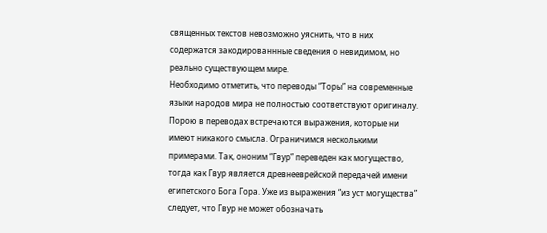священных текстов невозможно уяснить, что в них содержатся закодированнные сведения о невидимом, но реально существующем мире.
Необходимо отметить, что переводы “Торы” на современные языки народов мира не полностью соответствуют оригиналу. Порою в переводах встречаются выражения, которые ни имеют никакого смысла. Ограничимся несколькими примерами. Так, ононим “Гвур” переведен как могущество, тогда как Гвур является древнееврейской передачей имени египетского Бога Гора. Уже из выражения “из уст могущества” следует, что Гвур не может обозначать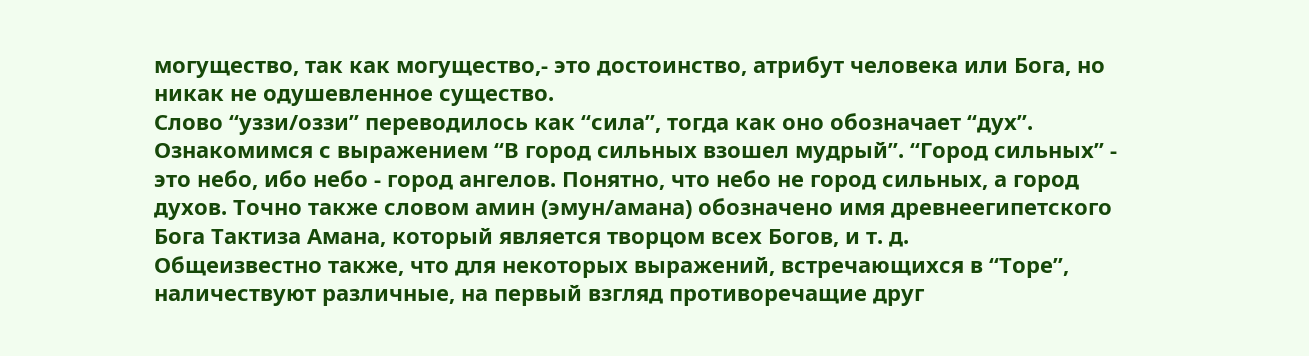могущество, так как могущество,- это достоинство, атрибут человека или Бога, но никак не одушевленное существо.
Слово “уззи/оззи” переводилось как “сила”, тогда как оно обозначает “дух”. Ознакомимся с выражением “В город сильных взошел мудрый”. “Город сильных” - это небо, ибо небо - город ангелов. Понятно, что небо не город сильных, а город духов. Точно также словом амин (эмун/амана) обозначено имя древнеегипетского Бога Тактиза Амана, который является творцом всех Богов, и т. д.
Общеизвестно также, что для некоторых выражений, встречающихся в “Торе”, наличествуют различные, на первый взгляд противоречащие друг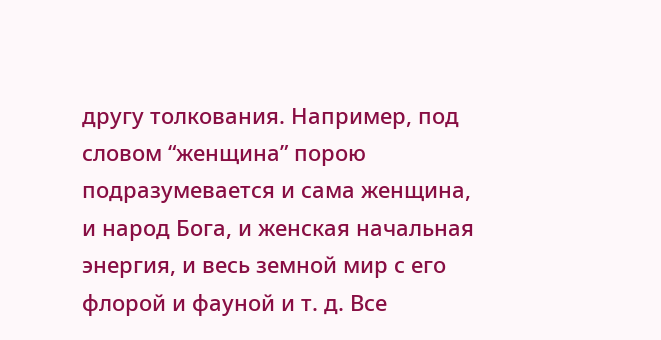другу толкования. Например, под словом “женщина” порою подразумевается и сама женщина, и народ Бога, и женская начальная энергия, и весь земной мир с его флорой и фауной и т. д. Все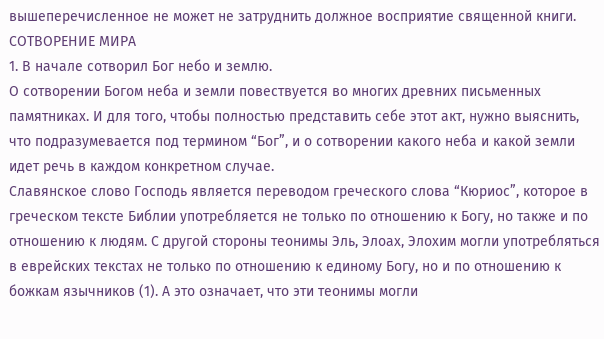вышеперечисленное не может не затруднить должное восприятие священной книги.
СОТВОРЕНИЕ МИРА
1. В начале сотворил Бог небо и землю.
О сотворении Богом неба и земли повествуется во многих древних письменных памятниках. И для того, чтобы полностью представить себе этот акт, нужно выяснить, что подразумевается под термином “Бог”, и о сотворении какого неба и какой земли идет речь в каждом конкретном случае.
Славянское слово Господь является переводом греческого слова “Кюриос”, которое в греческом тексте Библии употребляется не только по отношению к Богу, но также и по отношению к людям. С другой стороны теонимы Эль, Элоах, Элохим могли употребляться в еврейских текстах не только по отношению к единому Богу, но и по отношению к божкам язычников (1). А это означает, что эти теонимы могли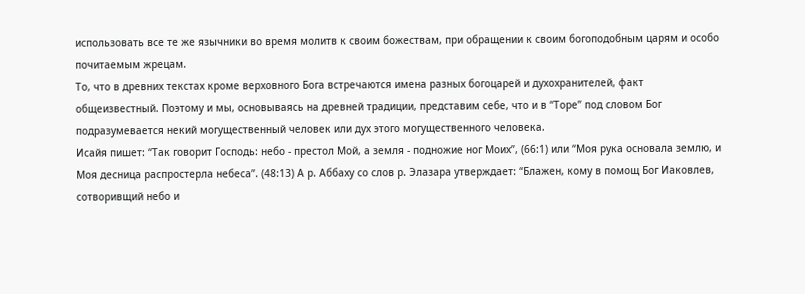использовать все те же язычники во время молитв к своим божествам, при обращении к своим богоподобным царям и особо почитаемым жрецам.
То, что в древних текстах кроме верховного Бога встречаются имена разных богоцарей и духохранителей, факт общеизвестный. Поэтому и мы, основываясь на древней традиции, представим себе, что и в “Торе” под словом Бог подразумевается некий могущественный человек или дух этого могущественного человека.
Исайя пишет: “Так говорит Господь: небо - престол Мой, а земля - подножие ног Моих”, (66:1) или “Моя рука основала землю, и Моя десница распростерла небеса”. (48:13) А р. Аббаху со слов р. Элазара утверждает: “Блажен, кому в помощ Бог Иаковлев, сотворивщий небо и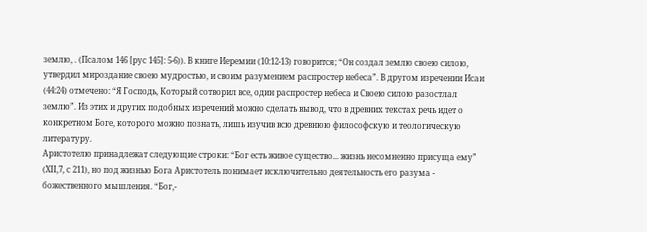землю, . (Псалом 146 [рус 145]: 5-6)). В книге Иеремии (10:12-13) говорится; “Он создал землю своею силою, утвердил мироздание своею мудростью, и своим разумением распростер небеса”. В другом изречении Исаи (44:24) отмечено: “Я Господь, Который сотворил все, один распростер небеса и Своею силою разостлал землю”. Из этих и других подобных изречений можно сделать вывод, что в древних текстах речь идет о конкретном Боге, которого можно познать, лишь изучив всю древнюю философскую и теологическую литературу.
Аристотелю принадлежат следующие строки: “Бог есть живое существо... жизнь несомненно присуща ему” (ХII,7, с 211), но под жизнью Бога Аристотель понимает исключительно деятельность его разума - божественного мышления. “Бог,-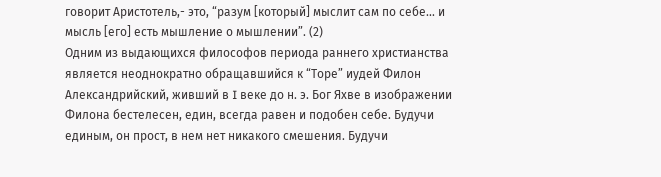говорит Аристотель,- это, “разум [который] мыслит сам по себе... и мысль [его] есть мышление о мышлении”. (2)
Одним из выдающихся философов периода раннего христианства является неоднократно обращавшийся к “Торе” иудей Филон Александрийский, живший в I веке до н. э. Бог Яхве в изображении Филона бестелесен, един, всегда равен и подобен себе. Будучи единым, он прост, в нем нет никакого смешения. Будучи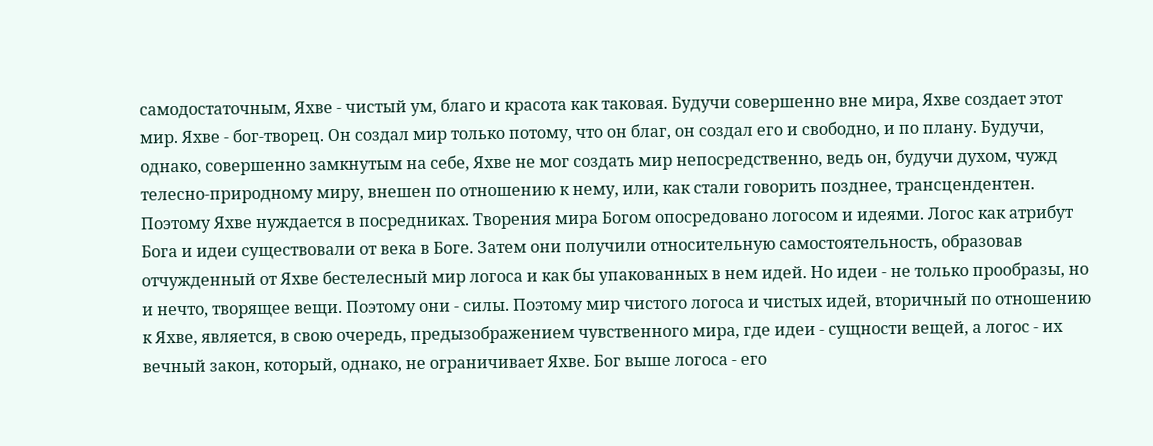самодостаточным, Яхве - чистый ум, благо и красота как таковая. Будучи совершенно вне мира, Яхве создает этот мир. Яхве - бог-творец. Он создал мир только потому, что он благ, он создал его и свободно, и по плану. Будучи, однако, совершенно замкнутым на себе, Яхве не мог создать мир непосредственно, ведь он, будучи духом, чужд телесно-природному миру, внешен по отношению к нему, или, как стали говорить позднее, трансцендентен. Поэтому Яхве нуждается в посредниках. Творения мира Богом опосредовано логосом и идеями. Логос как атрибут Бога и идеи существовали от века в Боге. Затем они получили относительную самостоятельность, образовав отчужденный от Яхве бестелесный мир логоса и как бы упакованных в нем идей. Но идеи - не только прообразы, но и нечто, творящее вещи. Поэтому они - силы. Поэтому мир чистого логоса и чистых идей, вторичный по отношению к Яхве, является, в свою очередь, предызображением чувственного мира, где идеи - сущности вещей, а логос - их вечный закон, который, однако, не ограничивает Яхве. Бог выше логоса - его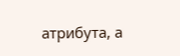атрибута, а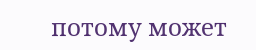потому может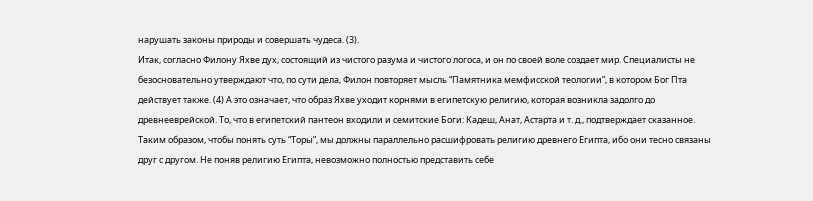нарушать законы природы и совершать чудеса. (3).
Итак, согласно Филону Яхве дух, состоящий из чистого разума и чистого логоса, и он по своей воле создает мир. Специалисты не безосновательно утверждают что, по сути дела, Филон повторяет мысль “Памятника мемфисской теологии”, в котором Бог Пта действует также. (4) А это означает, что образ Яхве уходит корнями в египетскую религию, которая возникла задолго до древнееврейской. То, что в египетский пантеон входили и семитские Боги: Кадеш, Анат, Астарта и т. д., подтверждает сказанное.
Таким образом, чтобы понять суть “Торы”, мы должны параллельно расшифровать религию древнего Египта, ибо они тесно связаны друг с другом. Не поняв религию Египта, невозможно полностью представить себе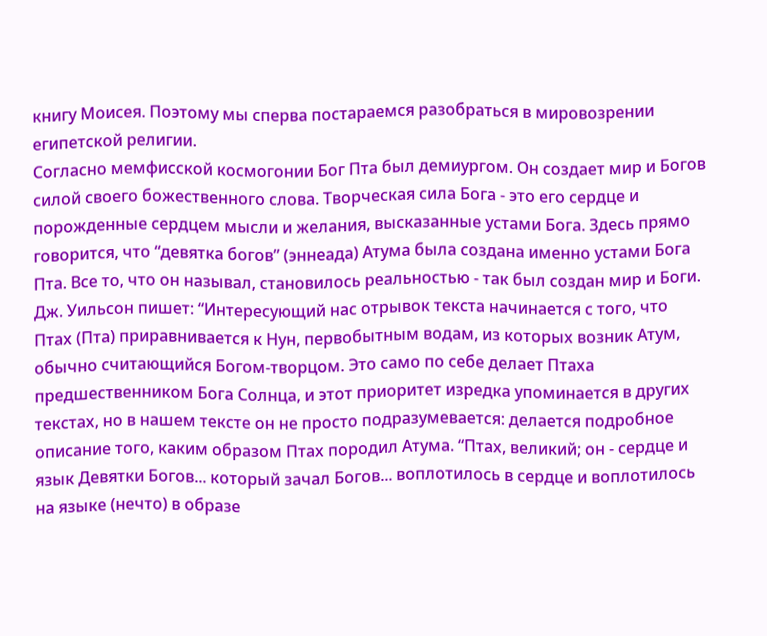книгу Моисея. Поэтому мы сперва постараемся разобраться в мировозрении египетской религии.
Согласно мемфисской космогонии Бог Пта был демиургом. Он создает мир и Богов силой своего божественного слова. Творческая сила Бога - это его сердце и порожденные сердцем мысли и желания, высказанные устами Бога. Здесь прямо говорится, что “девятка богов” (эннеада) Атума была создана именно устами Бога Пта. Все то, что он называл, становилось реальностью - так был создан мир и Боги.
Дж. Уильсон пишет: “Интересующий нас отрывок текста начинается с того, что Птах (Пта) приравнивается к Нун, первобытным водам, из которых возник Атум, обычно считающийся Богом-творцом. Это само по себе делает Птаха предшественником Бога Солнца, и этот приоритет изредка упоминается в других текстах, но в нашем тексте он не просто подразумевается: делается подробное описание того, каким образом Птах породил Атума. “Птах, великий; он - сердце и язык Девятки Богов... который зачал Богов... воплотилось в сердце и воплотилось на языке (нечто) в образе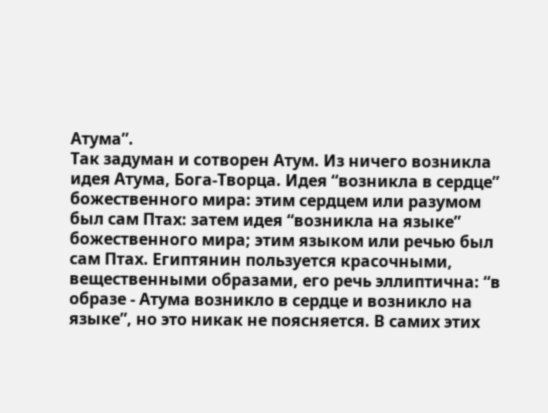Атума”.
Так задуман и сотворен Атум. Из ничего возникла идея Атума, Бога-Творца. Идея “возникла в сердце” божественного мира: этим сердцем или разумом был сам Птах: затем идея “возникла на языке” божественного мира; этим языком или речью был сам Птах. Египтянин пользуется красочными, вещественными образами, его речь эллиптична: “в образе - Атума возникло в сердце и возникло на языке”, но это никак не поясняется. В самих этих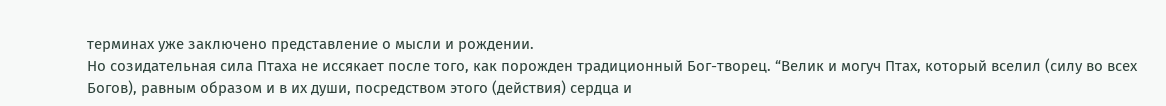терминах уже заключено представление о мысли и рождении.
Но созидательная сила Птаха не иссякает после того, как порожден традиционный Бог-творец. “Велик и могуч Птах, который вселил (силу во всех Богов), равным образом и в их души, посредством этого (действия) сердца и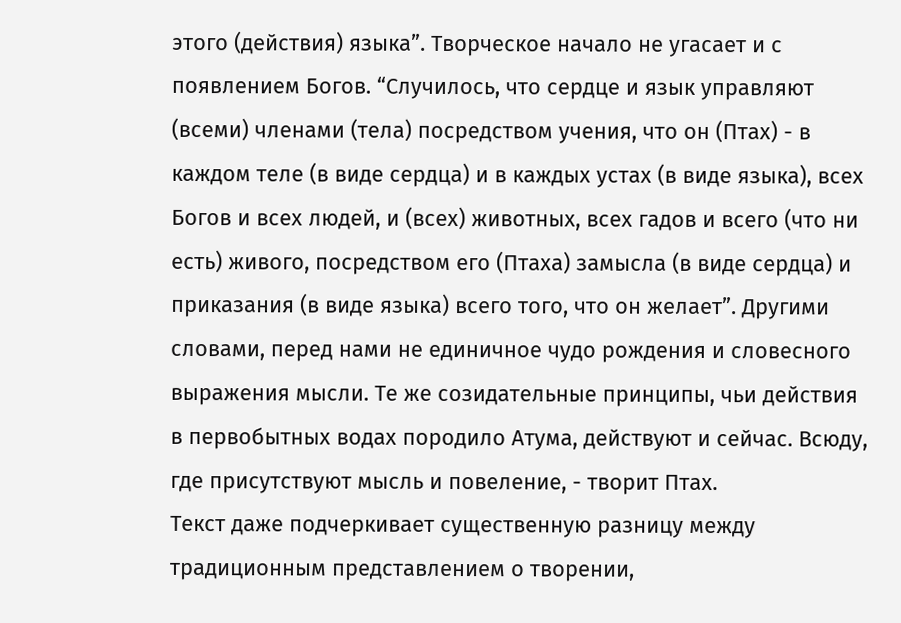этого (действия) языка”. Творческое начало не угасает и с появлением Богов. “Случилось, что сердце и язык управляют (всеми) членами (тела) посредством учения, что он (Птах) - в каждом теле (в виде сердца) и в каждых устах (в виде языка), всех Богов и всех людей, и (всех) животных, всех гадов и всего (что ни есть) живого, посредством его (Птаха) замысла (в виде сердца) и приказания (в виде языка) всего того, что он желает”. Другими словами, перед нами не единичное чудо рождения и словесного выражения мысли. Те же созидательные принципы, чьи действия в первобытных водах породило Атума, действуют и сейчас. Всюду, где присутствуют мысль и повеление, - творит Птах.
Текст даже подчеркивает существенную разницу между традиционным представлением о творении,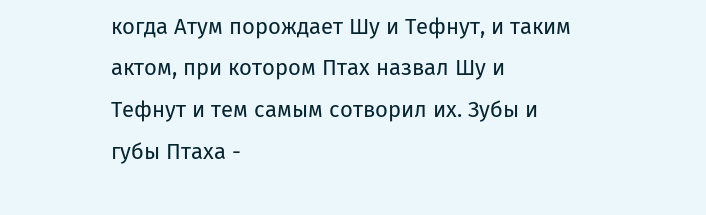когда Атум порождает Шу и Тефнут, и таким актом, при котором Птах назвал Шу и Тефнут и тем самым сотворил их. Зубы и губы Птаха -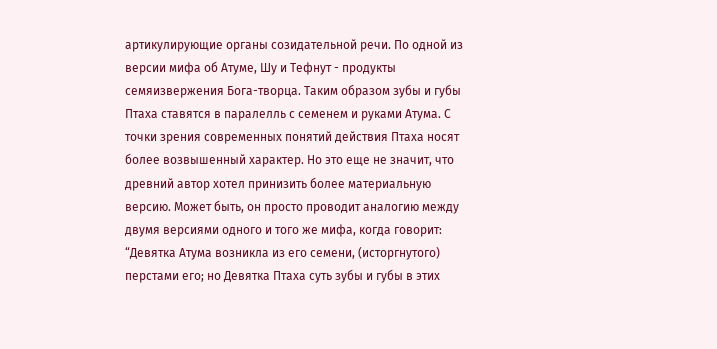артикулирующие органы созидательной речи. По одной из версии мифа об Атуме, Шу и Тефнут - продукты семяизвержения Бога-творца. Таким образом зубы и губы Птаха ставятся в паралелль с семенем и руками Атума. С точки зрения современных понятий действия Птаха носят более возвышенный характер. Но это еще не значит, что древний автор хотел принизить более материальную версию. Может быть, он просто проводит аналогию между двумя версиями одного и того же мифа, когда говорит: “Девятка Атума возникла из его семени, (исторгнутого) перстами его; но Девятка Птаха суть зубы и губы в этих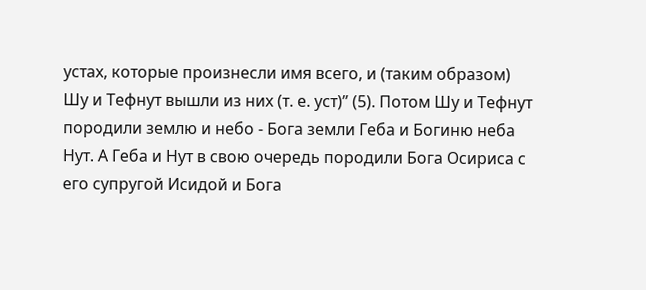устах, которые произнесли имя всего, и (таким образом) Шу и Тефнут вышли из них (т. е. уст)” (5). Потом Шу и Тефнут породили землю и небо - Бога земли Геба и Богиню неба Нут. А Геба и Нут в свою очередь породили Бога Осириса с его супругой Исидой и Бога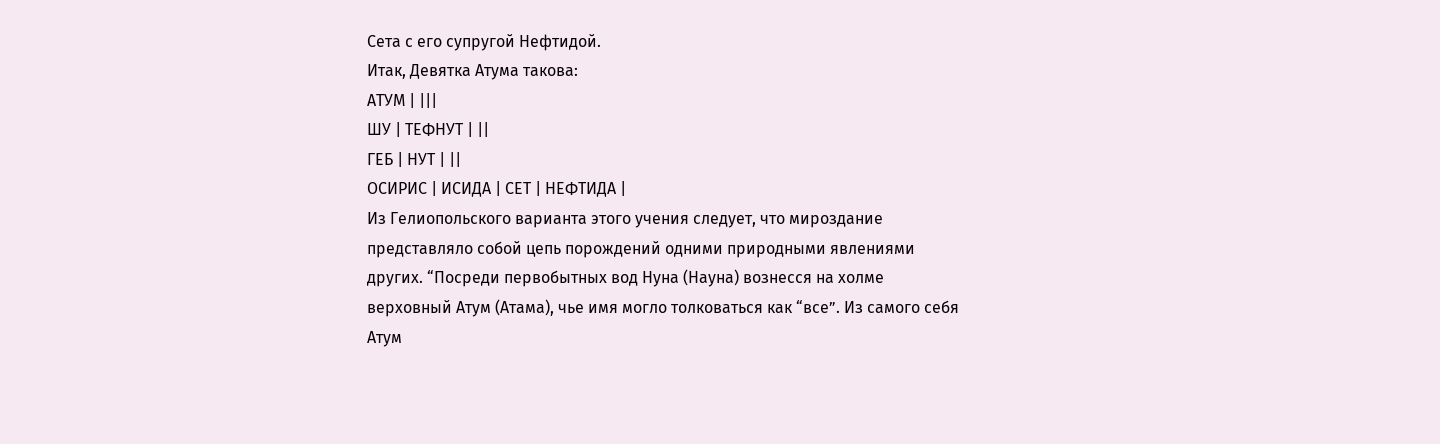Сета с его супругой Нефтидой.
Итак, Девятка Атума такова:
АТУМ | |||
ШУ | ТЕФНУТ | ||
ГЕБ | НУТ | ||
ОСИРИС | ИСИДА | СЕТ | НЕФТИДА |
Из Гелиопольского варианта этого учения следует, что мироздание представляло собой цепь порождений одними природными явлениями других. “Посреди первобытных вод Нуна (Науна) вознесся на холме верховный Атум (Атама), чье имя могло толковаться как “все”. Из самого себя Атум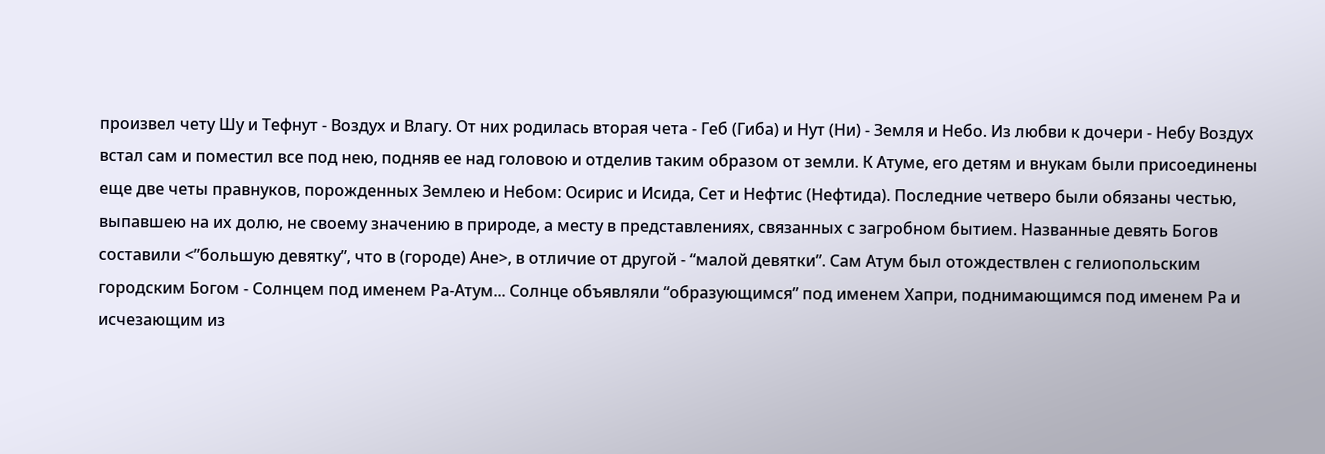произвел чету Шу и Тефнут - Воздух и Влагу. От них родилась вторая чета - Геб (Гиба) и Нут (Ни) - Земля и Небо. Из любви к дочери - Небу Воздух встал сам и поместил все под нею, подняв ее над головою и отделив таким образом от земли. К Атуме, его детям и внукам были присоединены еще две четы правнуков, порожденных Землею и Небом: Осирис и Исида, Сет и Нефтис (Нефтида). Последние четверо были обязаны честью, выпавшею на их долю, не своему значению в природе, а месту в представлениях, связанных с загробном бытием. Названные девять Богов составили <”большую девятку”, что в (городе) Ане>, в отличие от другой - “малой девятки”. Сам Атум был отождествлен с гелиопольским городским Богом - Солнцем под именем Ра-Атум... Солнце объявляли “образующимся” под именем Хапри, поднимающимся под именем Ра и исчезающим из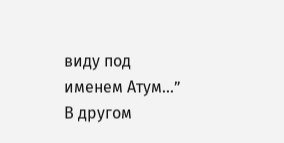виду под именем Атум...”
В другом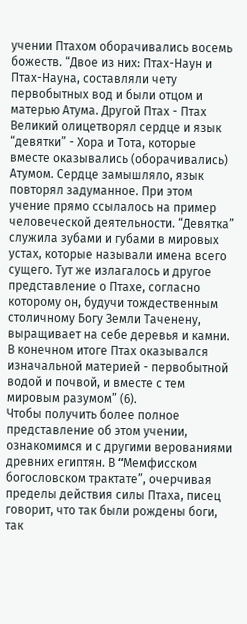учении Птахом оборачивались восемь божеств. “Двое из них: Птах-Наун и Птах-Науна, составляли чету первобытных вод и были отцом и матерью Атума. Другой Птах - Птах Великий олицетворял сердце и язык “девятки” - Хора и Тота, которые вместе оказывались (оборачивались) Атумом. Сердце замышляло, язык повторял задуманное. При этом учение прямо ссылалось на пример человеческой деятельности. “Девятка” служила зубами и губами в мировых устах, которые называли имена всего сущего. Тут же излагалось и другое представление о Птахе, согласно которому он, будучи тождественным столичному Богу Земли Таченену, выращивает на себе деревья и камни. В конечном итоге Птах оказывался изначальной материей - первобытной водой и почвой, и вместе с тем мировым разумом” (6).
Чтобы получить более полное представление об этом учении, ознакомимся и с другими верованиями древних египтян. В “Mемфисском богословском трактате”, очерчивая пределы действия силы Птаха, писец говорит, что так были рождены боги, так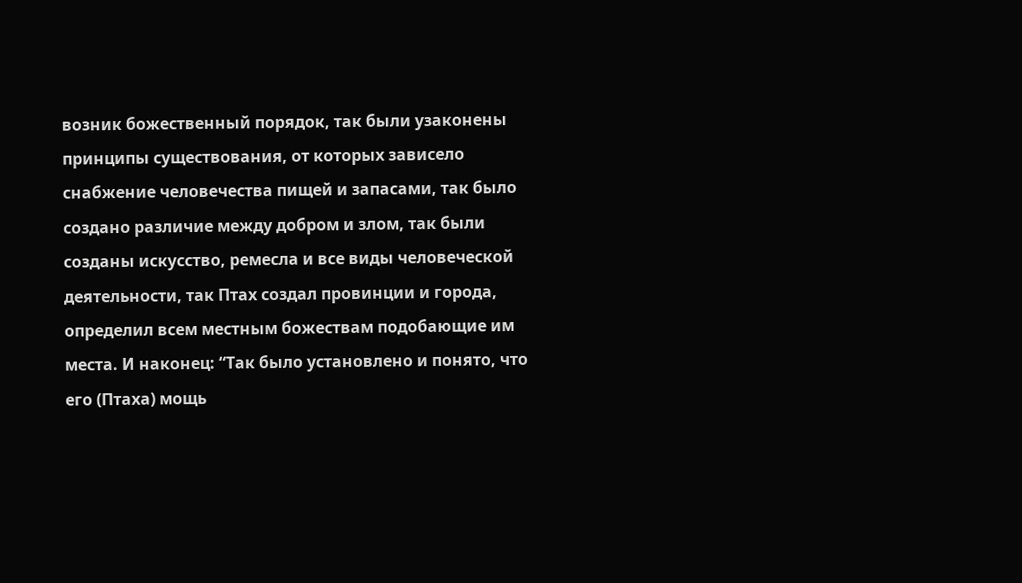возник божественный порядок, так были узаконены принципы существования, от которых зависело снабжение человечества пищей и запасами, так было создано различие между добром и злом, так были созданы искусство, ремесла и все виды человеческой деятельности, так Птах создал провинции и города, определил всем местным божествам подобающие им места. И наконец: “Так было установлено и понято, что его (Птаха) мощь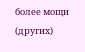более мощи (других)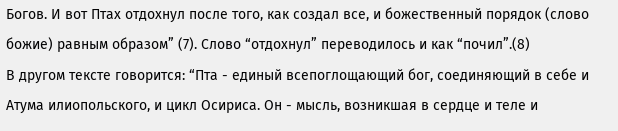Богов. И вот Птах отдохнул после того, как создал все, и божественный порядок (слово божие) равным образом” (7). Слово “отдохнул” переводилось и как “почил”.(8)
В другом тексте говорится: “Пта - единый всепоглощающий бог, соединяющий в себе и Атума илиопольского, и цикл Осириса. Он - мысль, возникшая в сердце и теле и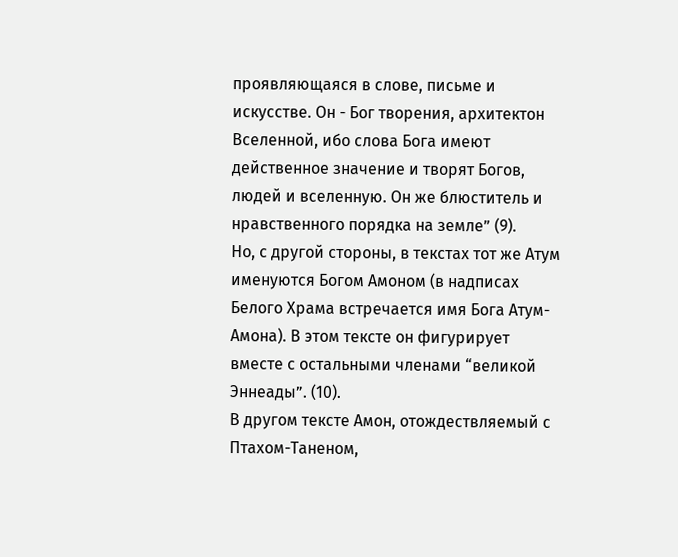проявляющаяся в слове, письме и искусстве. Он - Бог творения, архитектон Вселенной, ибо слова Бога имеют действенное значение и творят Богов, людей и вселенную. Он же блюститель и нравственного порядка на земле” (9).
Но, с другой стороны, в текстах тот же Атум именуются Богом Амоном (в надписах Белого Храма встречается имя Бога Атум-Амона). В этом тексте он фигурирует вместе с остальными членами “великой Эннеады”. (10).
В другом тексте Амон, отождествляемый с Птахом-Таненом,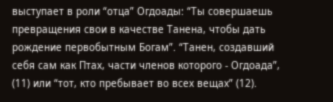выступает в роли “отца” Огдоады: “Ты совершаешь превращения свои в качестве Танена, чтобы дать рождение первобытным Богам”. “Танен, создавший себя сам как Птах, части членов которого - Огдоада”, (11) или “тот, кто пребывает во всех вещах” (12).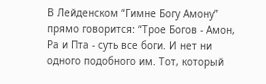В Лейденском “Гимне Богу Амону” прямо говорится: “Трое Богов - Амон, Ра и Пта - суть все боги. И нет ни одного подобного им. Тот, который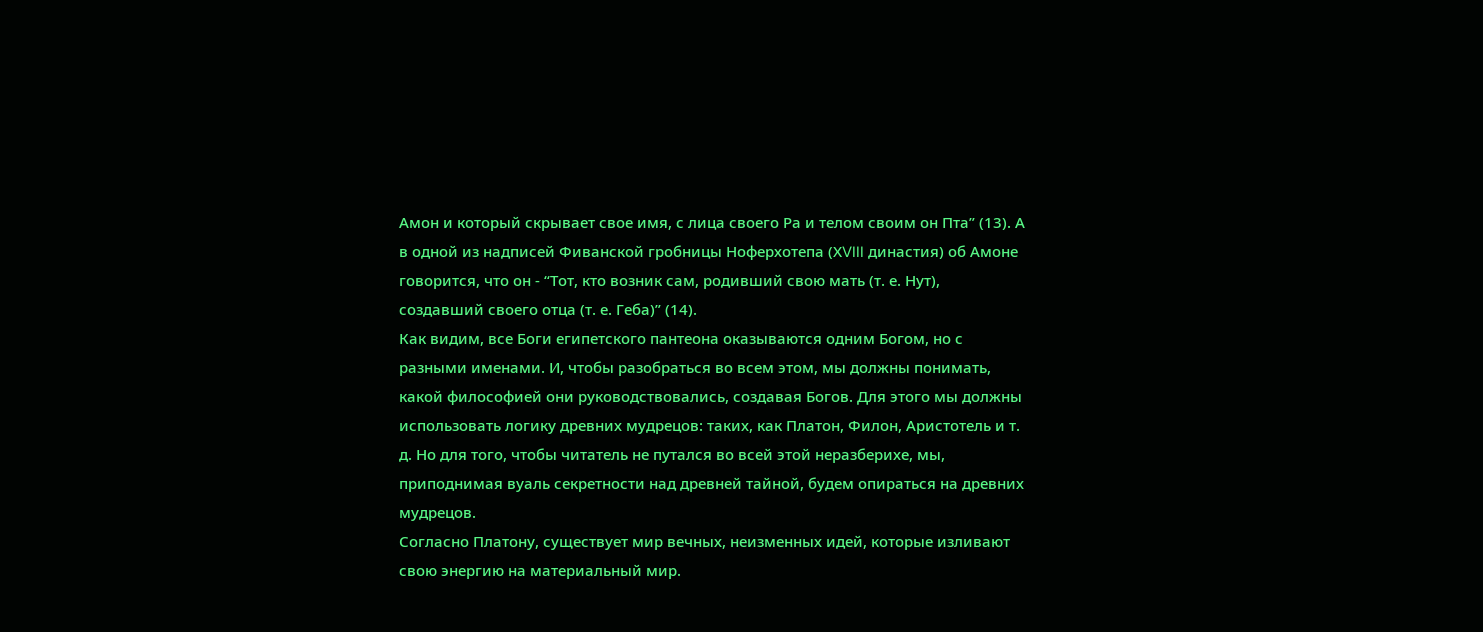Амон и который скрывает свое имя, с лица своего Ра и телом своим он Пта” (13). А в одной из надписей Фиванской гробницы Ноферхотепа (ХVIII династия) об Амоне говорится, что он - “Тот, кто возник сам, родивший свою мать (т. е. Нут), создавший своего отца (т. е. Геба)” (14).
Как видим, все Боги египетского пантеона оказываются одним Богом, но с разными именами. И, чтобы разобраться во всем этом, мы должны понимать, какой философией они руководствовались, создавая Богов. Для этого мы должны использовать логику древних мудрецов: таких, как Платон, Филон, Аристотель и т. д. Но для того, чтобы читатель не путался во всей этой неразберихе, мы, приподнимая вуаль секретности над древней тайной, будем опираться на древних мудрецов.
Согласно Платону, существует мир вечных, неизменных идей, которые изливают свою энергию на материальный мир.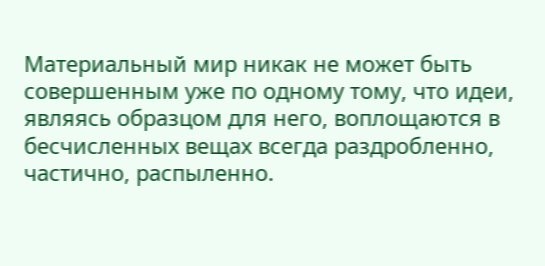Материальный мир никак не может быть совершенным уже по одному тому, что идеи, являясь образцом для него, воплощаются в бесчисленных вещах всегда раздробленно, частично, распыленно.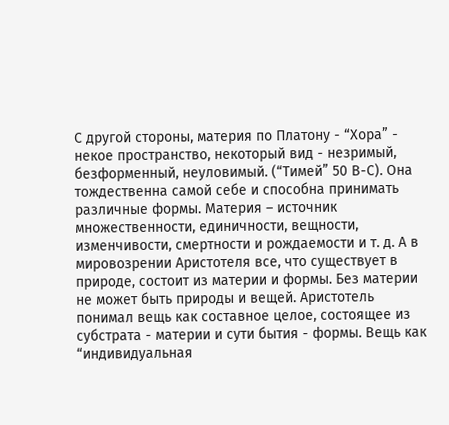С другой стороны, материя по Платону - “Хора” - некое пространство, некоторый вид - незримый, безформенный, неуловимый. (“Тимей” 50 В-С). Она тождественна самой себе и способна принимать различные формы. Материя – источник множественности, единичности, вещности, изменчивости, смертности и рождаемости и т. д. А в мировозрении Аристотеля все, что существует в природе, состоит из материи и формы. Без материи не может быть природы и вещей. Аристотель понимал вещь как составное целое, состоящее из субстрата - материи и сути бытия - формы. Вещь как “индивидуальная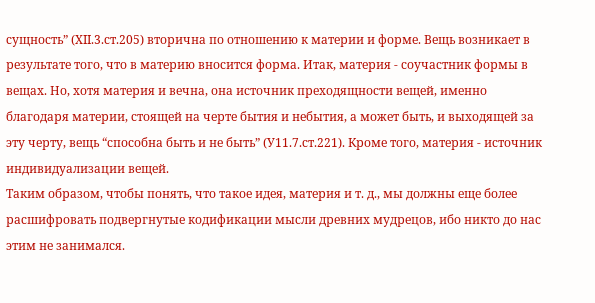сущность” (ХII.3.ст.205) вторична по отношению к материи и форме. Вещь возникает в результате того, что в материю вносится форма. Итак, материя - соучастник формы в вещах. Но, хотя материя и вечна, она источник преходящности вещей, именно благодаря материи, стоящей на черте бытия и небытия, а может быть, и выходящей за эту черту, вещь “способна быть и не быть” (У11.7.ст.221). Кроме того, материя - источник индивидуализации вещей.
Таким образом, чтобы понять, что такое идея, материя и т. д., мы должны еще более расшифровать подвергнутые кодификации мысли древних мудрецов, ибо никто до нас этим не занимался.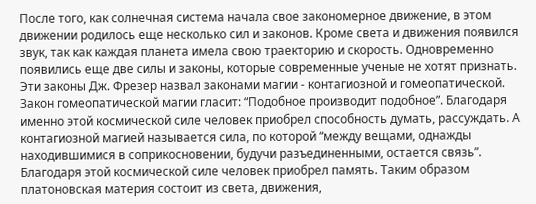После того, как солнечная система начала свое закономерное движение, в этом движении родилось еще несколько сил и законов. Кроме света и движения появился звук, так как каждая планета имела свою траекторию и скорость. Одновременно появились еще две силы и законы, которые современные ученые не хотят признать. Эти законы Дж. Фрезер назвал законами магии - контагиозной и гомеопатической. Закон гомеопатической магии гласит: “Подобное производит подобное”. Благодаря именно этой космической силе человек приобрел способность думать, рассуждать. А контагиозной магией называется сила, по которой “между вещами, однажды находившимися в соприкосновении, будучи разъединенными, остается связь”. Благодаря этой космической силе человек приобрел память. Таким образом платоновская материя состоит из света, движения,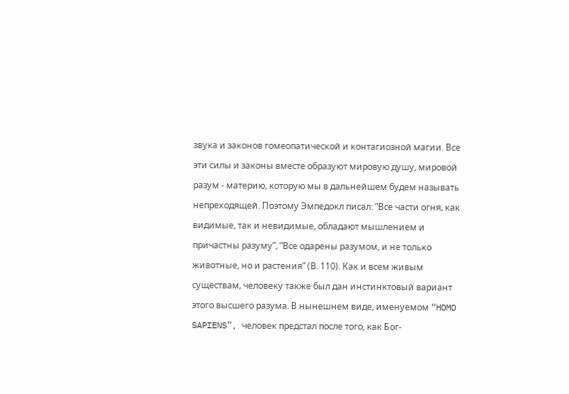звука и законов гомеопатической и контагиозной магии. Все эти силы и законы вместе образуют мировую душу, мировой разум - материю, которую мы в дальнейшем будем называть непреходящей. Поэтому Эмпедокл писал: “Все части огня, как видимые, так и невидимые, обладают мышлением и причастны разуму”, “Все одарены разумом, и не только животные, но и растения” (В. 110). Как и всем живым существам, человеку также был дан инстинктовый вариант этого высшего разума. В нынешнем виде, именуемом “HOMO SAPIENS”, человек предстал после того, как Бог-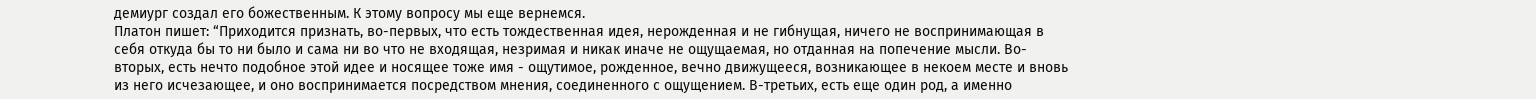демиург создал его божественным. К этому вопросу мы еще вернемся.
Платон пишет: “Приходится признать, во-первых, что есть тождественная идея, нерожденная и не гибнущая, ничего не воспринимающая в себя откуда бы то ни было и сама ни во что не входящая, незримая и никак иначе не ощущаемая, но отданная на попечение мысли. Во-вторых, есть нечто подобное этой идее и носящее тоже имя - ощутимое, рожденное, вечно движущееся, возникающее в некоем месте и вновь из него исчезающее, и оно воспринимается посредством мнения, соединенного с ощущением. В-третьих, есть еще один род, а именно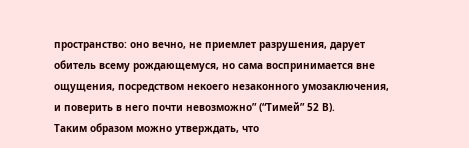пространство: оно вечно, не приемлет разрушения, дарует обитель всему рождающемуся, но сама воспринимается вне ощущения, посредством некоего незаконного умозаключения, и поверить в него почти невозможно” (“Тимей” 52 В).
Таким образом можно утверждать, что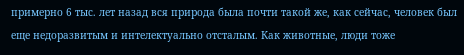примерно 6 тыс. лет назад вся природа была почти такой же, как сейчас, человек был еще недоразвитым и интелектуально отсталым. Как животные, люди тоже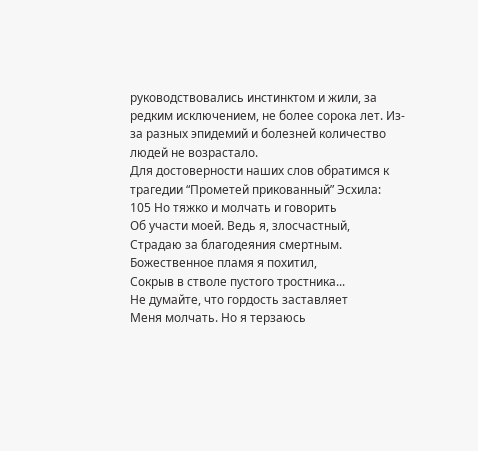руководствовались инстинктом и жили, за редким исключением, не более сорока лет. Из-за разных эпидемий и болезней количество людей не возрастало.
Для достоверности наших слов обратимся к трагедии “Прометей прикованный” Эсхила:
105 Но тяжко и молчать и говорить
Об участи моей. Ведь я, злосчастный,
Страдаю за благодеяния смертным.
Божественное пламя я похитил,
Сокрыв в стволе пустого тростника...
Не думайте, что гордость заставляет
Меня молчать. Но я терзаюсь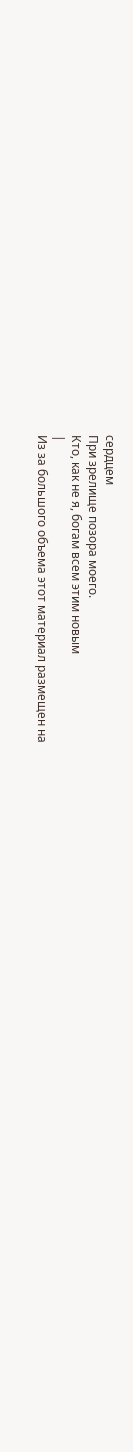сердцем
При зрелище позора моего.
Кто, как не я, богам всем этим новым
|
Из за большого объема этот материал размещен на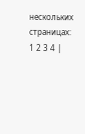нескольких страницах:
1 2 3 4 |